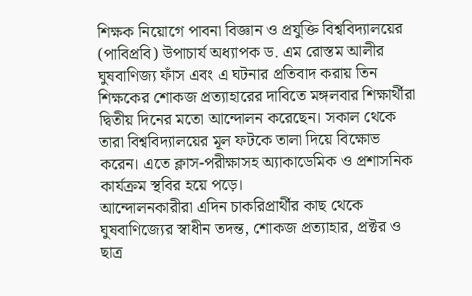শিক্ষক নিয়োগে পাবনা বিজ্ঞান ও প্রযুক্তি বিশ্ববিদ্যালয়ের (পাবিপ্রবি) উপাচার্য অধ্যাপক ড. এম রোস্তম আলীর ঘুষবাণিজ্য ফাঁস এবং এ ঘটনার প্রতিবাদ করায় তিন শিক্ষকের শোকজ প্রত্যাহারের দাবিতে মঙ্গলবার শিক্ষার্থীরা দ্বিতীয় দিনের মতো আন্দোলন করেছেন। সকাল থেকে তারা বিশ্ববিদ্যালয়ের মূল ফটকে তালা দিয়ে বিক্ষোভ করেন। এতে ক্লাস-পরীক্ষাসহ অ্যাকাডেমিক ও প্রশাসনিক কার্যক্রম স্থবির হয়ে পড়ে।
আন্দোলনকারীরা এদিন চাকরিপ্রার্থীর কাছ থেকে ঘুষবাণিজ্যের স্বাধীন তদন্ত, শোকজ প্রত্যাহার, প্রক্টর ও ছাত্র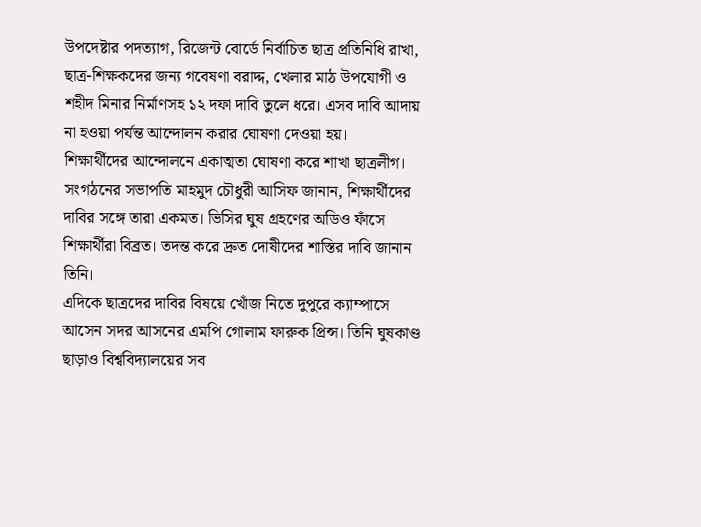উপদেষ্টার পদত্যাগ, রিজেন্ট বোর্ডে নির্বাচিত ছাত্র প্রতিনিধি রাখা, ছাত্র-শিক্ষকদের জন্য গবেষণা বরাদ্দ, খেলার মাঠ উপযোগী ও শহীদ মিনার নির্মাণসহ ১২ দফা দাবি তুলে ধরে। এসব দাবি আদায় না হওয়া পর্যন্ত আন্দোলন করার ঘোষণা দেওয়া হয়।
শিক্ষার্থীদের আন্দোলনে একাত্মতা ঘোষণা করে শাখা ছাত্রলীগ। সংগঠনের সভাপতি মাহমুদ চৌধুরী আসিফ জানান, শিক্ষার্থীদের দাবির সঙ্গে তারা একমত। ভিসির ঘুষ গ্রহণের অডিও ফাঁসে শিক্ষার্থীরা বিব্রত। তদন্ত করে দ্রুত দোষীদের শাস্তির দাবি জানান তিনি।
এদিকে ছাত্রদের দাবির বিষয়ে খোঁজ নিতে দুপুরে ক্যাম্পাসে আসেন সদর আসনের এমপি গোলাম ফারুক প্রিন্স। তিনি ঘুষকাণ্ড ছাড়াও বিশ্ববিদ্যালয়ের সব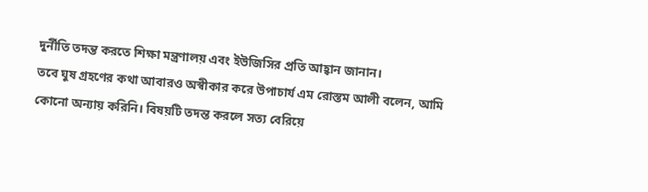দুর্নীতি তদন্ত করতে শিক্ষা মন্ত্রণালয় এবং ইউজিসির প্রতি আহ্বান জানান।
তবে ঘুষ গ্রহণের কথা আবারও অস্বীকার করে উপাচার্য এম রোস্তম আলী বলেন, আমি কোনো অন্যায় করিনি। বিষয়টি তদন্ত করলে সত্য বেরিয়ে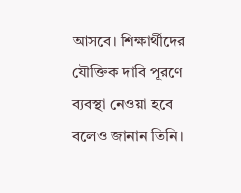আসবে। শিক্ষার্থীদের যৌক্তিক দাবি পূরণে ব্যবস্থা নেওয়া হবে বলেও জানান তিনি।